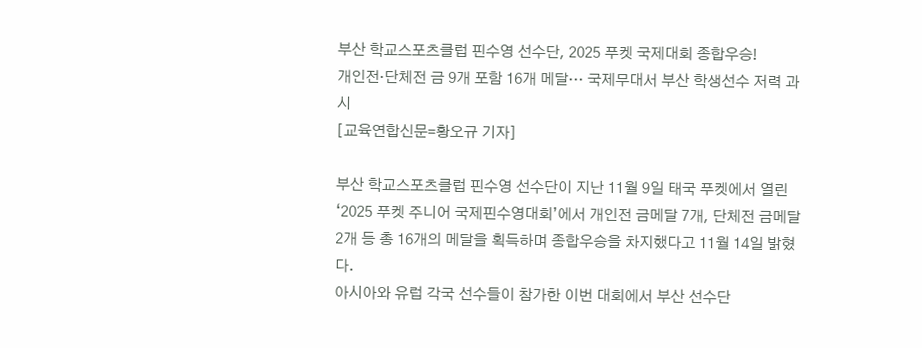부산 학교스포츠클럽 핀수영 선수단, 2025 푸켓 국제대회 종합우승!
개인전·단체전 금 9개 포함 16개 메달… 국제무대서 부산 학생선수 저력 과시
[교육연합신문=황오규 기자]

부산 학교스포츠클럽 핀수영 선수단이 지난 11월 9일 태국 푸켓에서 열린 ‘2025 푸켓 주니어 국제핀수영대회’에서 개인전 금메달 7개, 단체전 금메달 2개 등 총 16개의 메달을 획득하며 종합우승을 차지했다고 11월 14일 밝혔다.
아시아와 유럽 각국 선수들이 참가한 이번 대회에서 부산 선수단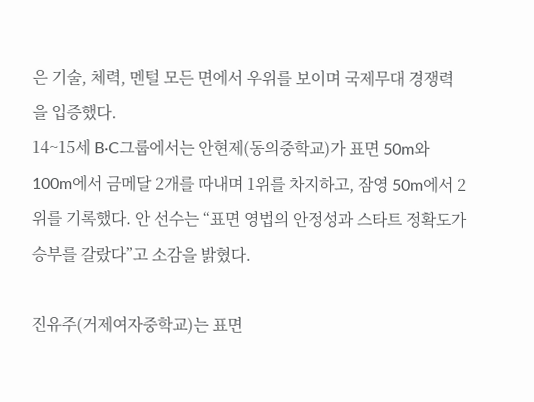은 기술, 체력, 멘털 모든 면에서 우위를 보이며 국제무대 경쟁력을 입증했다.
14~15세 B·C그룹에서는 안현제(동의중학교)가 표면 50m와 100m에서 금메달 2개를 따내며 1위를 차지하고, 잠영 50m에서 2위를 기록했다. 안 선수는 “표면 영법의 안정성과 스타트 정확도가 승부를 갈랐다”고 소감을 밝혔다.

진유주(거제여자중학교)는 표면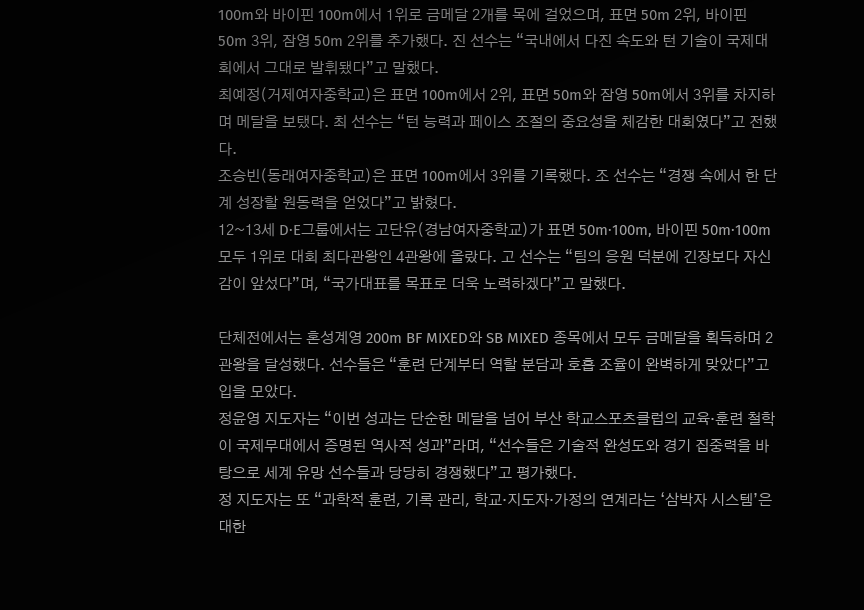100m와 바이핀 100m에서 1위로 금메달 2개를 목에 걸었으며, 표면 50m 2위, 바이핀 50m 3위, 잠영 50m 2위를 추가했다. 진 선수는 “국내에서 다진 속도와 턴 기술이 국제대회에서 그대로 발휘됐다”고 말했다.
최예정(거제여자중학교)은 표면 100m에서 2위, 표면 50m와 잠영 50m에서 3위를 차지하며 메달을 보탰다. 최 선수는 “턴 능력과 페이스 조절의 중요성을 체감한 대회였다”고 전했다.
조승빈(동래여자중학교)은 표면 100m에서 3위를 기록했다. 조 선수는 “경쟁 속에서 한 단계 성장할 원동력을 얻었다”고 밝혔다.
12~13세 D·E그룹에서는 고단유(경남여자중학교)가 표면 50m·100m, 바이핀 50m·100m 모두 1위로 대회 최다관왕인 4관왕에 올랐다. 고 선수는 “팀의 응원 덕분에 긴장보다 자신감이 앞섰다”며, “국가대표를 목표로 더욱 노력하겠다”고 말했다.

단체전에서는 혼성계영 200m BF MIXED와 SB MIXED 종목에서 모두 금메달을 획득하며 2관왕을 달성했다. 선수들은 “훈련 단계부터 역할 분담과 호흡 조율이 완벽하게 맞았다”고 입을 모았다.
정윤영 지도자는 “이번 성과는 단순한 메달을 넘어 부산 학교스포츠클럽의 교육·훈련 철학이 국제무대에서 증명된 역사적 성과”라며, “선수들은 기술적 완성도와 경기 집중력을 바탕으로 세계 유망 선수들과 당당히 경쟁했다”고 평가했다.
정 지도자는 또 “과학적 훈련, 기록 관리, 학교·지도자·가정의 연계라는 ‘삼박자 시스템’은 대한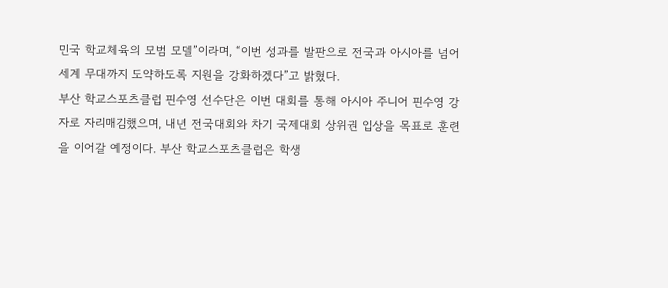민국 학교체육의 모범 모델”이라며, “이번 성과를 발판으로 전국과 아시아를 넘어 세계 무대까지 도약하도록 지원을 강화하겠다”고 밝혔다.
부산 학교스포츠클럽 핀수영 선수단은 이번 대회를 통해 아시아 주니어 핀수영 강자로 자리매김했으며, 내년 전국대회와 차기 국제대회 상위권 입상을 목표로 훈련을 이어갈 예정이다. 부산 학교스포츠클럽은 학생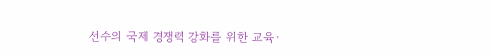선수의 국제 경쟁력 강화를 위한 교육·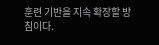훈련 기반을 지속 확장할 방침이다.